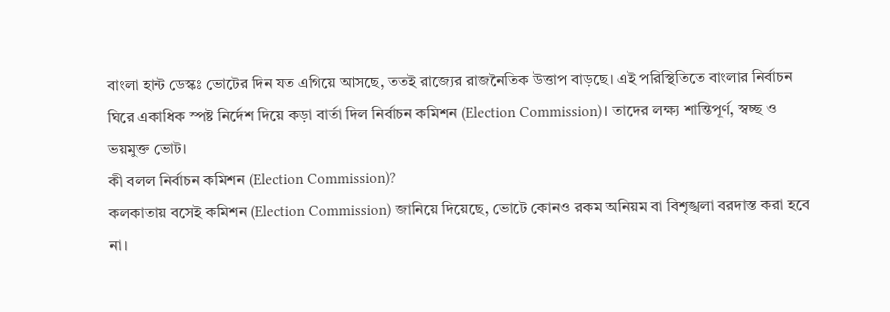বাংলা হান্ট ডেস্কঃ ভোটের দিন যত এগিয়ে আসছে, ততই রাজ্যের রাজনৈতিক উত্তাপ বাড়ছে। এই পরিস্থিতিতে বাংলার নির্বাচন ঘিরে একাধিক স্পষ্ট নির্দেশ দিয়ে কড়া বার্তা দিল নির্বাচন কমিশন (Election Commission)। তাদের লক্ষ্য শান্তিপূর্ণ, স্বচ্ছ ও ভয়মুক্ত ভোট।
কী বলল নির্বাচন কমিশন (Election Commission)?
কলকাতায় বসেই কমিশন (Election Commission) জানিয়ে দিয়েছে, ভোটে কোনও রকম অনিয়ম বা বিশৃঙ্খলা বরদাস্ত করা হবে না।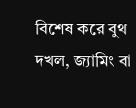বিশেষ করে বুথ দখল, জ্যামিং বা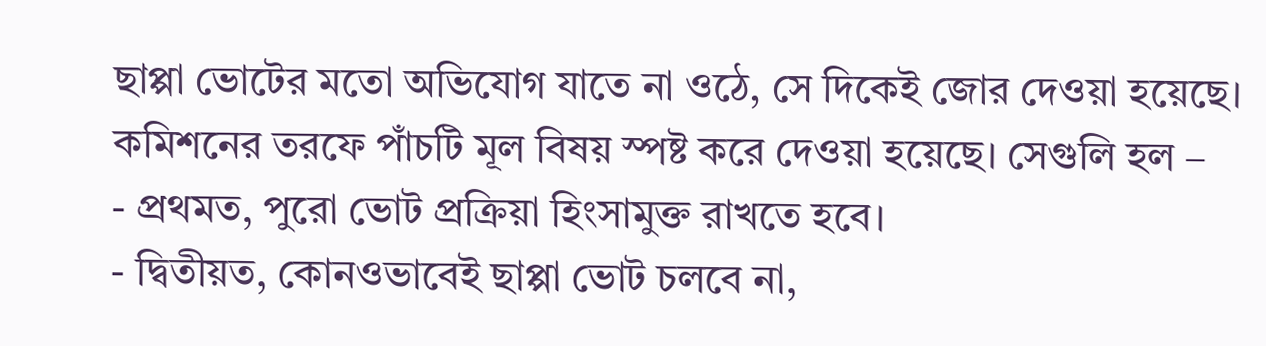ছাপ্পা ভোটের মতো অভিযোগ যাতে না ওঠে, সে দিকেই জোর দেওয়া হয়েছে। কমিশনের তরফে পাঁচটি মূল বিষয় স্পষ্ট করে দেওয়া হয়েছে। সেগুলি হল –
- প্রথমত, পুরো ভোট প্রক্রিয়া হিংসামুক্ত রাখতে হবে।
- দ্বিতীয়ত, কোনওভাবেই ছাপ্পা ভোট চলবে না,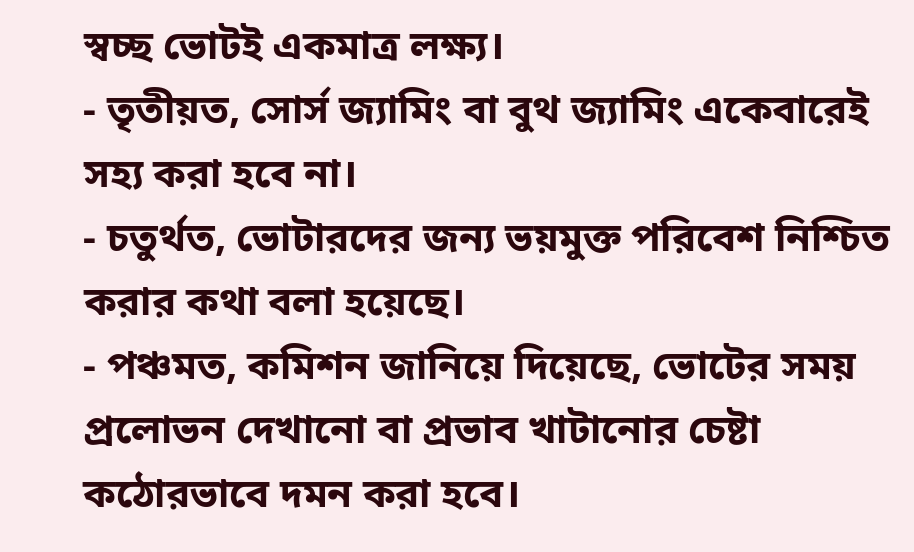স্বচ্ছ ভোটই একমাত্র লক্ষ্য।
- তৃতীয়ত, সোর্স জ্যামিং বা বুথ জ্যামিং একেবারেই সহ্য করা হবে না।
- চতুর্থত, ভোটারদের জন্য ভয়মুক্ত পরিবেশ নিশ্চিত করার কথা বলা হয়েছে।
- পঞ্চমত, কমিশন জানিয়ে দিয়েছে, ভোটের সময় প্রলোভন দেখানো বা প্রভাব খাটানোর চেষ্টা কঠোরভাবে দমন করা হবে।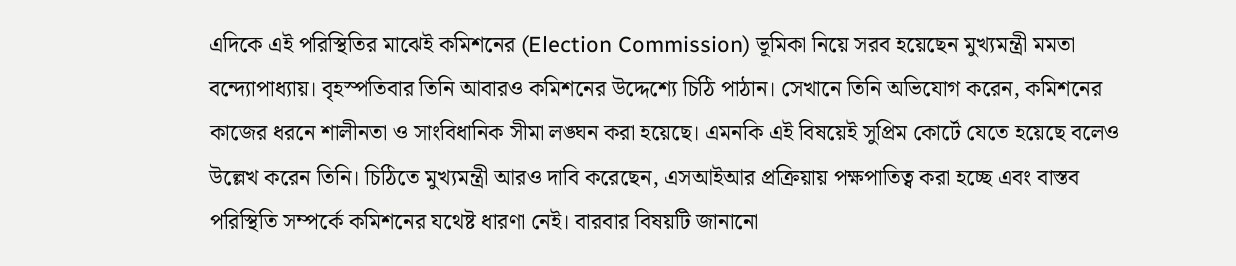এদিকে এই পরিস্থিতির মাঝেই কমিশনের (Election Commission) ভূমিকা নিয়ে সরব হয়েছেন মুখ্যমন্ত্রী মমতা বন্দ্যোপাধ্যায়। বৃহস্পতিবার তিনি আবারও কমিশনের উদ্দেশ্যে চিঠি পাঠান। সেখানে তিনি অভিযোগ করেন, কমিশনের কাজের ধরনে শালীনতা ও সাংবিধানিক সীমা লঙ্ঘন করা হয়েছে। এমনকি এই বিষয়েই সুপ্রিম কোর্টে যেতে হয়েছে বলেও উল্লেখ করেন তিনি। চিঠিতে মুখ্যমন্ত্রী আরও দাবি করেছেন, এসআইআর প্রক্রিয়ায় পক্ষপাতিত্ব করা হচ্ছে এবং বাস্তব পরিস্থিতি সম্পর্কে কমিশনের যথেষ্ট ধারণা নেই। বারবার বিষয়টি জানানো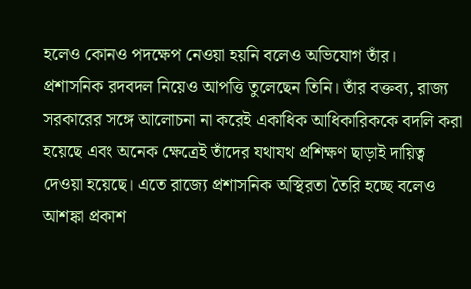হলেও কোনও পদক্ষেপ নেওয়া হয়নি বলেও অভিযোগ তাঁর।
প্রশাসনিক রদবদল নিয়েও আপত্তি তুলেছেন তিনি। তাঁর বক্তব্য, রাজ্য সরকারের সঙ্গে আলোচনা না করেই একাধিক আধিকারিককে বদলি করা হয়েছে এবং অনেক ক্ষেত্রেই তাঁদের যথাযথ প্রশিক্ষণ ছাড়াই দায়িত্ব দেওয়া হয়েছে। এতে রাজ্যে প্রশাসনিক অস্থিরতা তৈরি হচ্ছে বলেও আশঙ্কা প্রকাশ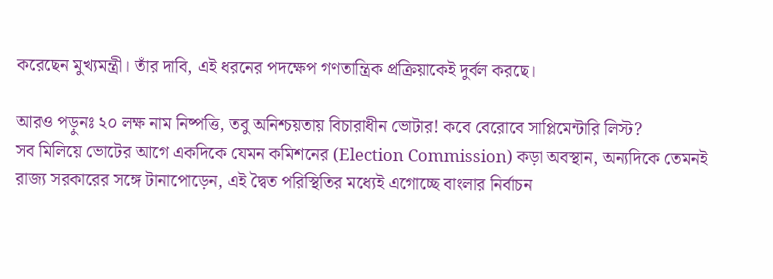করেছেন মুখ্যমন্ত্রী। তাঁর দাবি, এই ধরনের পদক্ষেপ গণতান্ত্রিক প্রক্রিয়াকেই দুর্বল করছে।

আরও পড়ুনঃ ২০ লক্ষ নাম নিষ্পত্তি, তবু অনিশ্চয়তায় বিচারাধীন ভোটার! কবে বেরোবে সাপ্লিমেন্টারি লিস্ট?
সব মিলিয়ে ভোটের আগে একদিকে যেমন কমিশনের (Election Commission) কড়া অবস্থান, অন্যদিকে তেমনই রাজ্য সরকারের সঙ্গে টানাপোড়েন, এই দ্বৈত পরিস্থিতির মধ্যেই এগোচ্ছে বাংলার নির্বাচন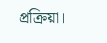প্রক্রিয়া।